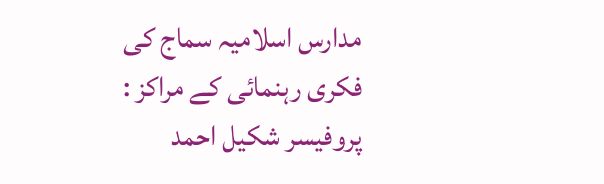مدارس اسلامیہ سماج کی فکری رہنمائی کے مراکز : پروفیسر شکیل احمد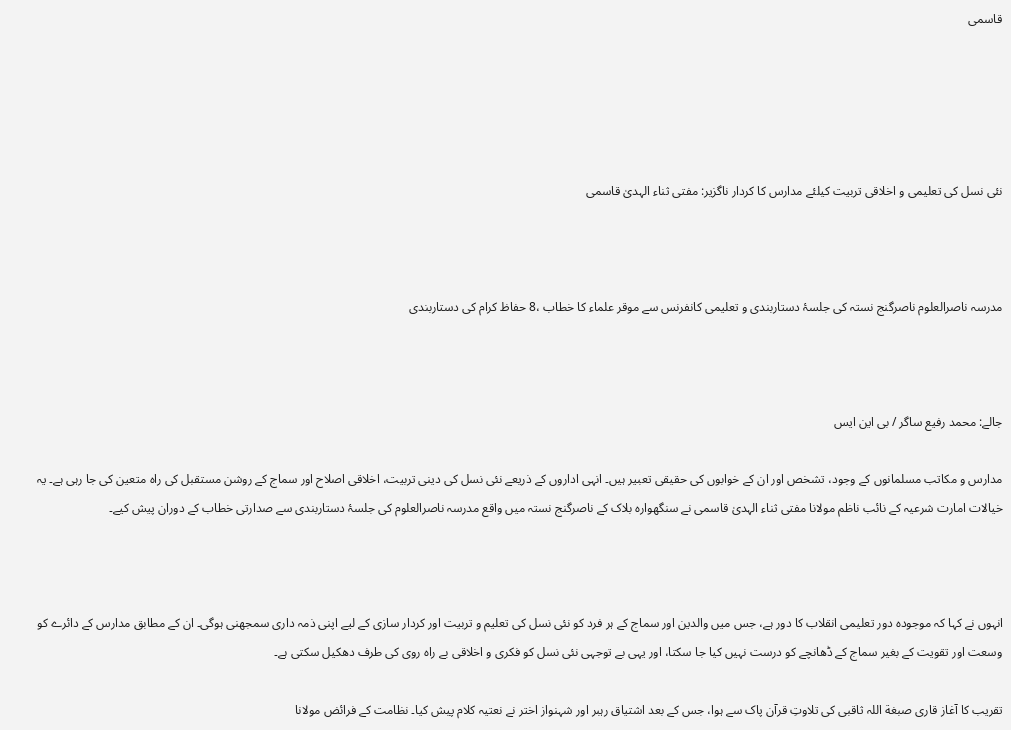قاسمی





نئی نسل کی تعلیمی و اخلاقی تربیت کیلئے مدارس کا کردار ناگزیر: مفتی ثناء الہدیٰ قاسمی



مدرسہ ناصرالعلوم ناصرگنج نستہ کی جلسۂ دستاربندی و تعلیمی کانفرنس سے موقر علماء کا خطاب ،8 حفاظ کرام کی دستاربندی



جالے: محمد رفیع ساگر / بی این ایس

مدارس و مکاتب مسلمانوں کے وجود، تشخص اور ان کے خوابوں کی حقیقی تعبیر ہیں۔ انہی اداروں کے ذریعے نئی نسل کی دینی تربیت، اخلاقی اصلاح اور سماج کے روشن مستقبل کی راہ متعین کی جا رہی ہے۔ یہ خیالات امارت شرعیہ کے نائب ناظم مولانا مفتی ثناء الہدیٰ قاسمی نے سنگھوارہ بلاک کے ناصرگنج نستہ میں واقع مدرسہ ناصرالعلوم کی جلسۂ دستاربندی سے صدارتی خطاب کے دوران پیش کیے۔



انہوں نے کہا کہ موجودہ دور تعلیمی انقلاب کا دور ہے، جس میں والدین اور سماج کے ہر فرد کو نئی نسل کی تعلیم و تربیت اور کردار سازی کے لیے اپنی ذمہ داری سمجھنی ہوگی۔ ان کے مطابق مدارس کے دائرے کو وسعت اور تقویت کے بغیر سماج کے ڈھانچے کو درست نہیں کیا جا سکتا، اور یہی بے توجہی نئی نسل کو فکری و اخلاقی بے راہ روی کی طرف دھکیل سکتی ہے۔

تقریب کا آغاز قاری صبغة اللہ ثاقبی کی تلاوتِ قرآن پاک سے ہوا، جس کے بعد اشتیاق رہبر اور شہنواز اختر نے نعتیہ کلام پیش کیا۔ نظامت کے فرائض مولانا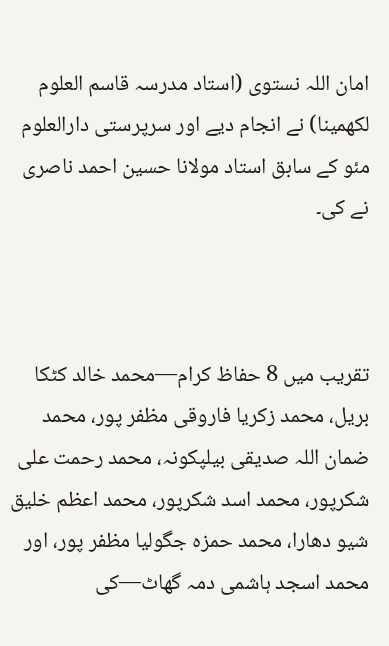امان اللہ نستوی (استاد مدرسہ قاسم العلوم لکھمینا) نے انجام دیے اور سرپرستی دارالعلوم مئو کے سابق استاد مولانا حسین احمد ناصری نے کی۔



تقریب میں 8 حفاظ کرام—محمد خالد کٹکا بریل، محمد زکریا فاروقی مظفر پور، محمد ضمان اللہ صدیقی بیلپکونہ، محمد رحمت علی شکرپور، محمد اسد شکرپور، محمد اعظم خلیق شیو دھارا، محمد حمزہ جگولیا مظفر پور، اور محمد اسجد ہاشمی دمہ گھاٹ—کی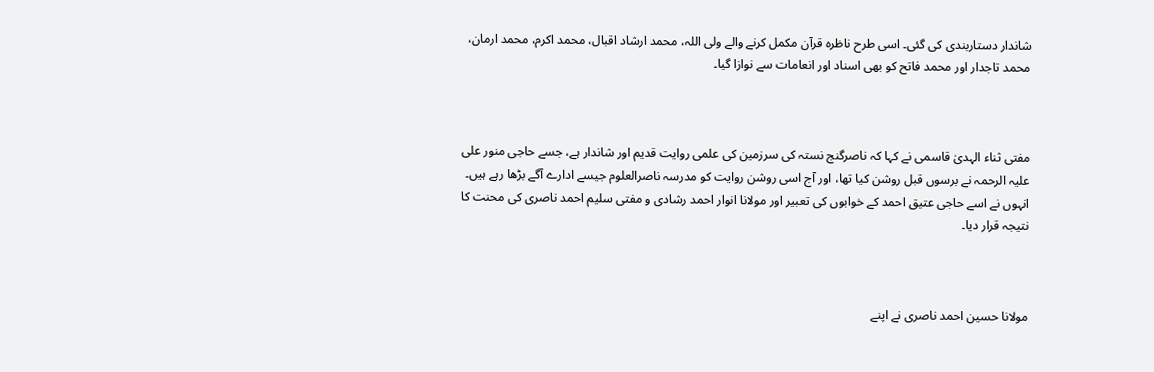شاندار دستاربندی کی گئی۔ اسی طرح ناظرہ قرآن مکمل کرنے والے ولی اللہ، محمد ارشاد اقبال، محمد اکرم، محمد ارمان، محمد تاجدار اور محمد فاتح کو بھی اسناد اور انعامات سے نوازا گیا۔



مفتی ثناء الہدیٰ قاسمی نے کہا کہ ناصرگنج نستہ کی سرزمین کی علمی روایت قدیم اور شاندار ہے، جسے حاجی منور علی علیہ الرحمہ نے برسوں قبل روشن کیا تھا، اور آج اسی روشن روایت کو مدرسہ ناصرالعلوم جیسے ادارے آگے بڑھا رہے ہیں۔ انہوں نے اسے حاجی عتیق احمد کے خوابوں کی تعبیر اور مولانا انوار احمد رشادی و مفتی سلیم احمد ناصری کی محنت کا نتیجہ قرار دیا۔



مولانا حسین احمد ناصری نے اپنے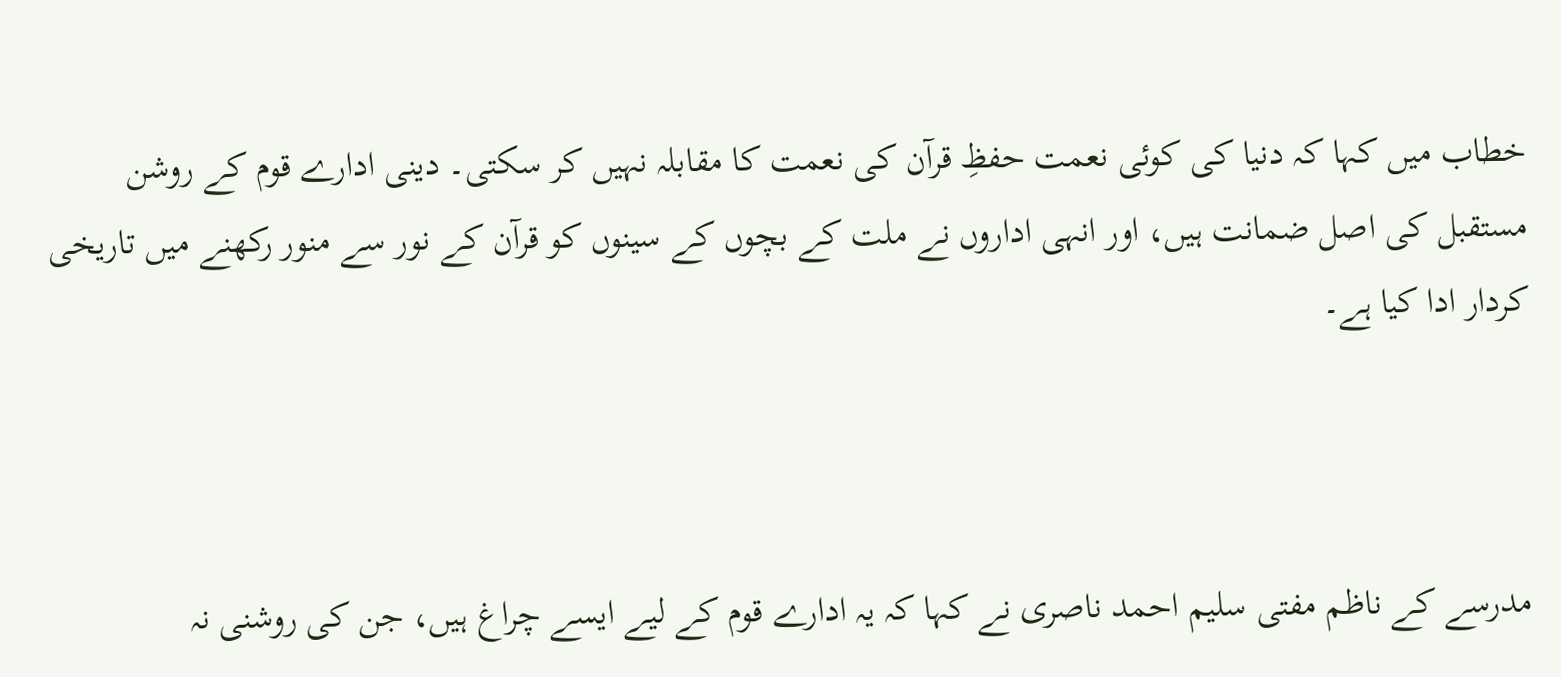خطاب میں کہا کہ دنیا کی کوئی نعمت حفظِ قرآن کی نعمت کا مقابلہ نہیں کر سکتی۔ دینی ادارے قوم کے روشن مستقبل کی اصل ضمانت ہیں، اور انہی اداروں نے ملت کے بچوں کے سینوں کو قرآن کے نور سے منور رکھنے میں تاریخی کردار ادا کیا ہے۔



مدرسے کے ناظم مفتی سلیم احمد ناصری نے کہا کہ یہ ادارے قوم کے لیے ایسے چراغ ہیں، جن کی روشنی نہ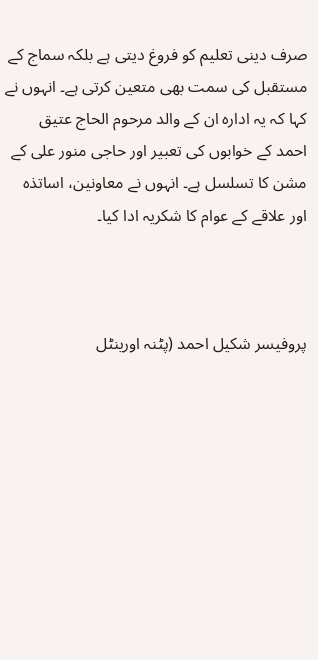صرف دینی تعلیم کو فروغ دیتی ہے بلکہ سماج کے مستقبل کی سمت بھی متعین کرتی ہے۔ انہوں نے کہا کہ یہ ادارہ ان کے والد مرحوم الحاج عتیق احمد کے خوابوں کی تعبیر اور حاجی منور علی کے مشن کا تسلسل ہے۔ انہوں نے معاونین، اساتذہ اور علاقے کے عوام کا شکریہ ادا کیا۔



پروفیسر شکیل احمد (پٹنہ اورینٹل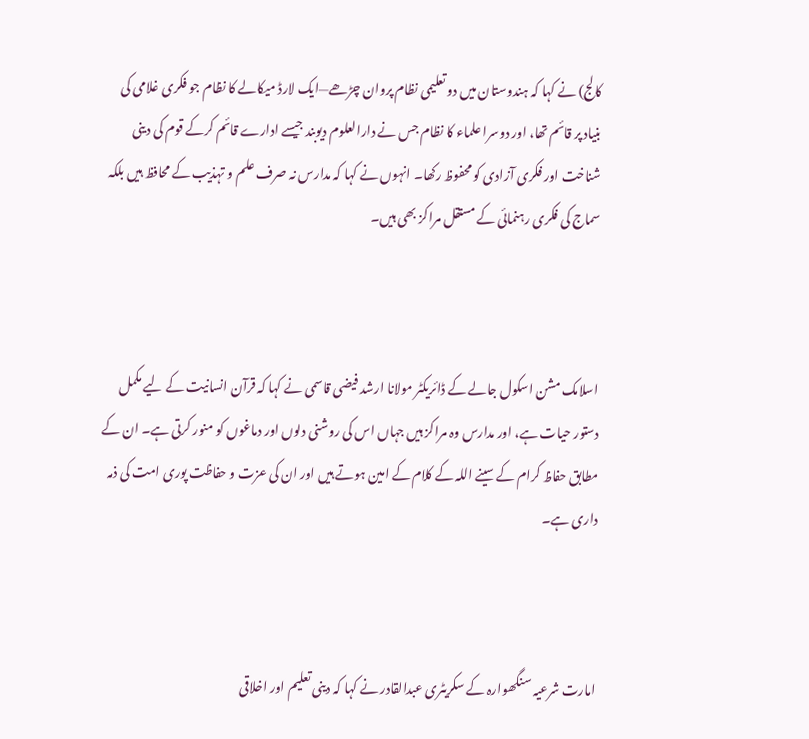کالج) نے کہا کہ ہندوستان میں دو تعلیمی نظام پروان چڑھے—ایک لارڈ میکالے کا نظام جو فکری غلامی کی بنیاد پر قائم تھا، اور دوسرا علماء کا نظام جس نے دارالعلوم دیوبند جیسے ادارے قائم کرکے قوم کی دینی شناخت اور فکری آزادی کو محفوظ رکھا۔ انہوں نے کہا کہ مدارس نہ صرف علم و تہذیب کے محافظ ہیں بلکہ سماج کی فکری رہنمائی کے مستقل مراکز بھی ہیں۔



اسلامک مشن اسکول جالے کے ڈائریکٹر مولانا ارشد فیضی قاسمی نے کہا کہ قرآن انسانیت کے لیے مکمل دستور حیات ہے، اور مدارس وہ مراکز ہیں جہاں اس کی روشنی دلوں اور دماغوں کو منور کرتی ہے۔ ان کے مطابق حفاظ کرام کے سینے اللہ کے کلام کے امین ہوتے ہیں اور ان کی عزت و حفاظت پوری امت کی ذمہ داری ہے۔



امارت شرعیہ سنگھوارہ کے سکریٹری عبدالقادر نے کہا کہ دینی تعلیم اور اخلاقی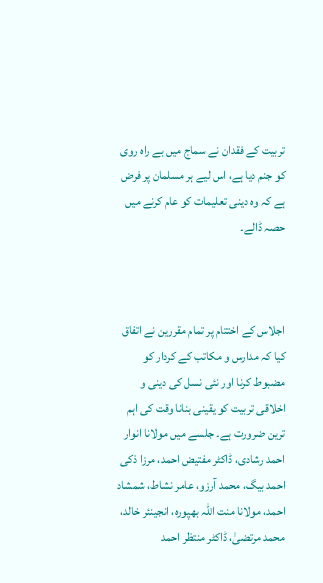تربیت کے فقدان نے سماج میں بے راہ روی کو جنم دیا ہے، اس لیے ہر مسلمان پر فرض ہے کہ وہ دینی تعلیمات کو عام کرنے میں حصہ ڈالے۔



اجلاس کے اختتام پر تمام مقررین نے اتفاق کیا کہ مدارس و مکاتب کے کردار کو مضبوط کرنا اور نئی نسل کی دینی و اخلاقی تربیت کو یقینی بنانا وقت کی اہم ترین ضرورت ہے۔ جلسے میں مولانا انوار احمد رشادی، ڈاکٹر مفتیض احمد، مرزا ذکی احمد بیگ، محمد آرزو، عامر نشاط، شمشاد احمد، مولانا منت اللہ بھپورہ، انجینئر خالد، محمد مرتضیٰ، ڈاکٹر منتظر احمد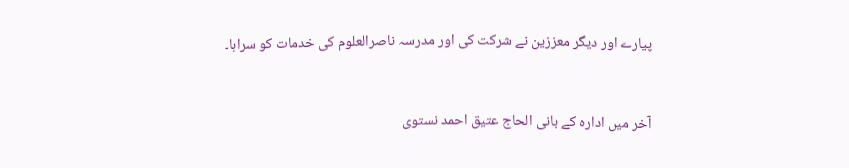پیارے اور دیگر معززین نے شرکت کی اور مدرسہ ناصرالعلوم کی خدمات کو سراہا۔



آخر میں ادارہ کے بانی الحاج عتیق احمد نستوی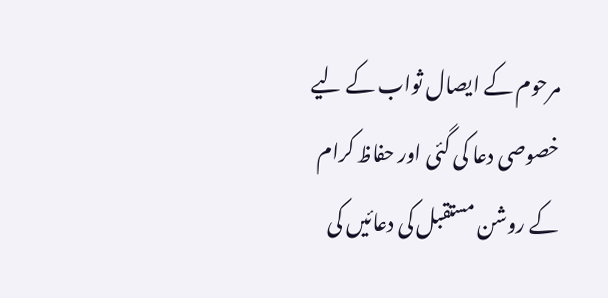مرحوم کے ایصال ثواب کے لیے خصوصی دعا کی گئی اور حفاظ کرام کے روشن مستقبل کی دعائیں کی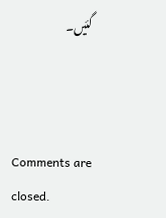گئیں۔



Comments are closed.